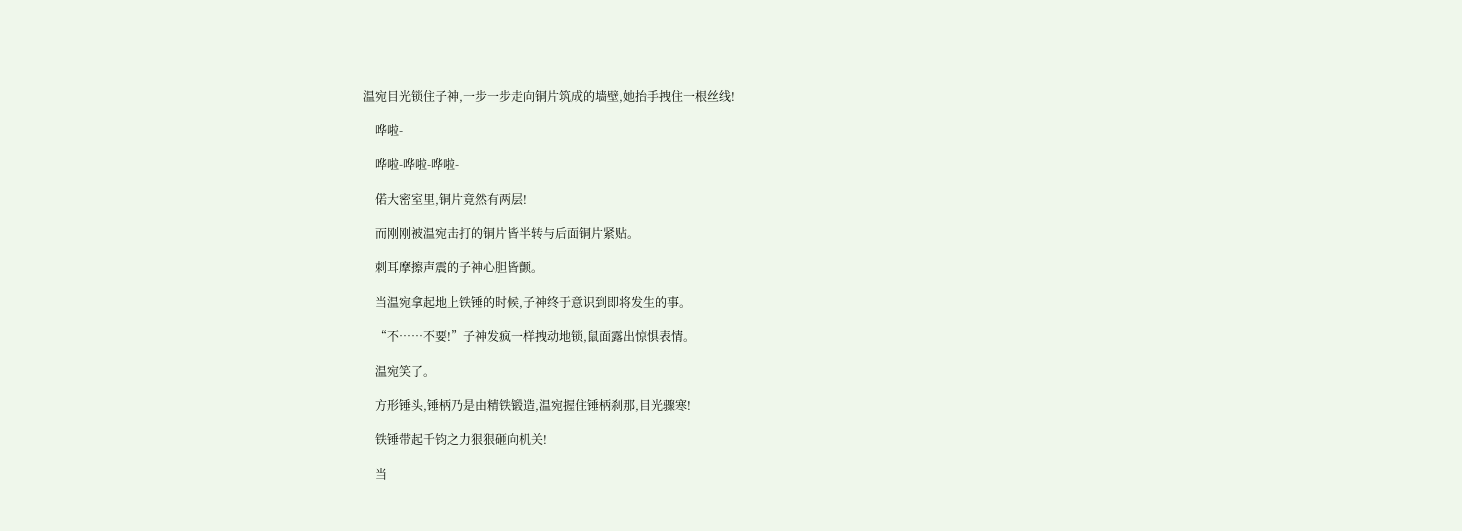温宛目光锁住子神,一步一步走向铜片筑成的墙壁,她抬手拽住一根丝线!

    哗啦-

    哗啦-哗啦-哗啦-

    偌大密室里,铜片竟然有两层!

    而刚刚被温宛击打的铜片皆半转与后面铜片紧贴。

    刺耳摩擦声震的子神心胆皆颤。

    当温宛拿起地上铁锤的时候,子神终于意识到即将发生的事。

    “不……不要!”子神发疯一样拽动地锁,鼠面露出惊惧表情。

    温宛笑了。

    方形锤头,锤柄乃是由精铁锻造,温宛握住锤柄刹那,目光骤寒!

    铁锤带起千钧之力狠狠砸向机关!

    当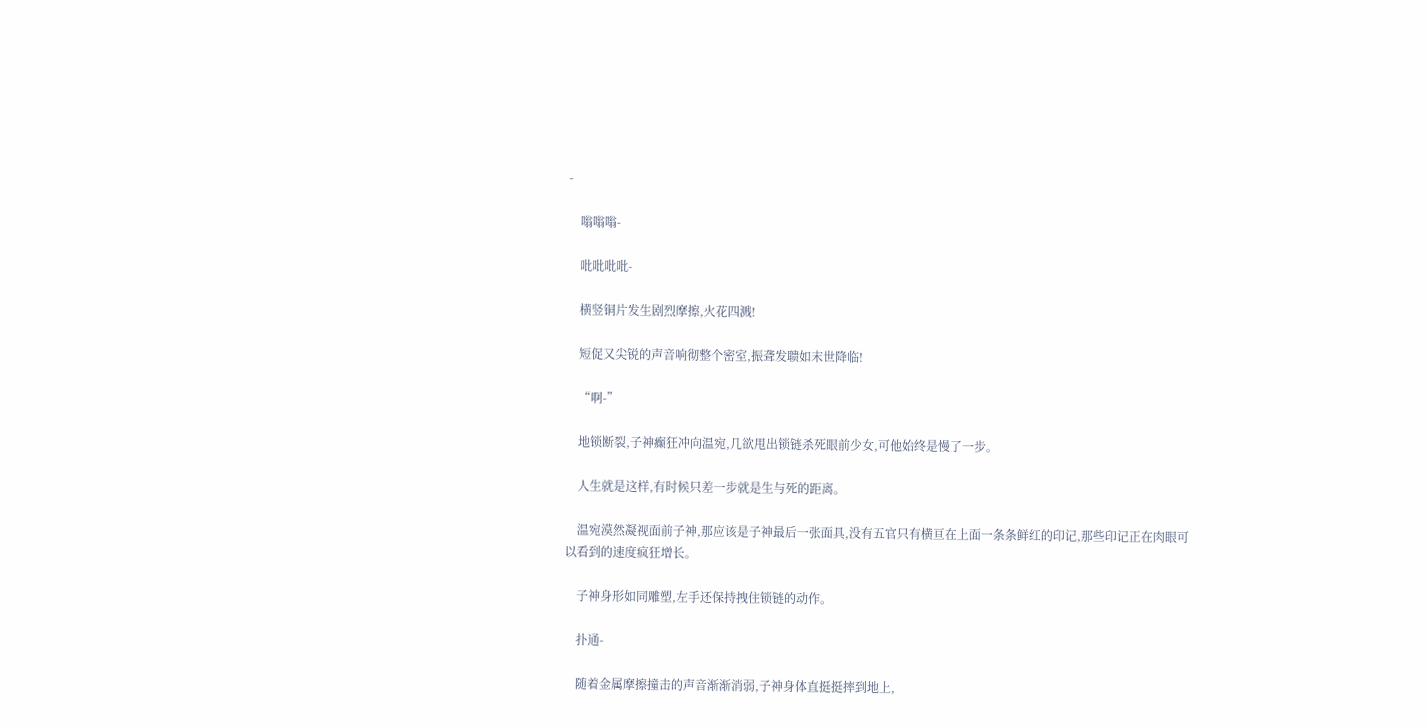-

    嗡嗡嗡-

    吡吡吡吡-

    横竖铜片发生剧烈摩擦,火花四溅!

    短促又尖锐的声音响彻整个密室,振聋发聩如末世降临!

    “啊-”

    地锁断裂,子神癫狂冲向温宛,几欲甩出锁链杀死眼前少女,可他始终是慢了一步。

    人生就是这样,有时候只差一步就是生与死的距离。

    温宛漠然凝视面前子神,那应该是子神最后一张面具,没有五官只有横亘在上面一条条鲜红的印记,那些印记正在肉眼可以看到的速度疯狂增长。

    子神身形如同雕塑,左手还保持拽住锁链的动作。

    扑通-

    随着金属摩擦撞击的声音渐渐消弱,子神身体直挺挺摔到地上,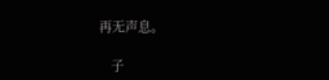再无声息。

    子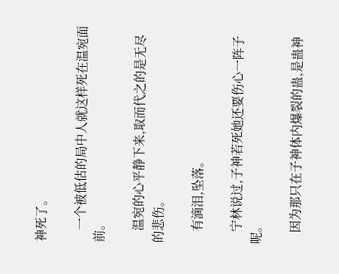神死了。

    一个被低估的局中人就这样死在温宛面前。

    温宛的心平静下来,取而代之的是无尽的悲伤。

    有滴泪,坠落。

    宁林说过,子神若死她还要伤心一阵子呢。

    因为那只在子神体内爆裂的蛊,是蛊神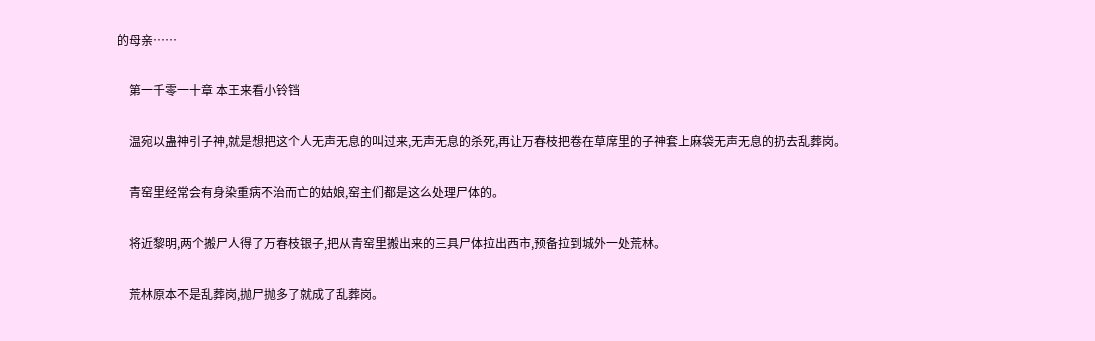的母亲……

    第一千零一十章 本王来看小铃铛

    温宛以蛊神引子神,就是想把这个人无声无息的叫过来,无声无息的杀死,再让万春枝把卷在草席里的子神套上麻袋无声无息的扔去乱葬岗。

    青窑里经常会有身染重病不治而亡的姑娘,窑主们都是这么处理尸体的。

    将近黎明,两个搬尸人得了万春枝银子,把从青窑里搬出来的三具尸体拉出西市,预备拉到城外一处荒林。

    荒林原本不是乱葬岗,抛尸抛多了就成了乱葬岗。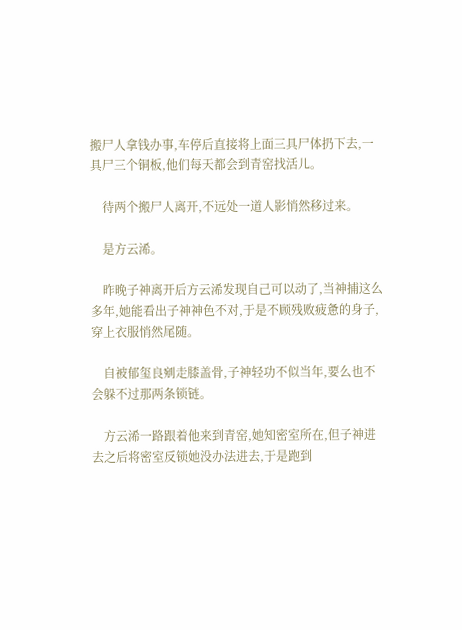搬尸人拿钱办事,车停后直接将上面三具尸体扔下去,一具尸三个铜板,他们每天都会到青窑找活儿。

    待两个搬尸人离开,不远处一道人影悄然移过来。

    是方云浠。

    昨晚子神离开后方云浠发现自己可以动了,当神捕这么多年,她能看出子神神色不对,于是不顾残败疲惫的身子,穿上衣服悄然尾随。

    自被郁玺良剜走膝盖骨,子神轻功不似当年,要么也不会躲不过那两条锁链。

    方云浠一路跟着他来到青窑,她知密室所在,但子神进去之后将密室反锁她没办法进去,于是跑到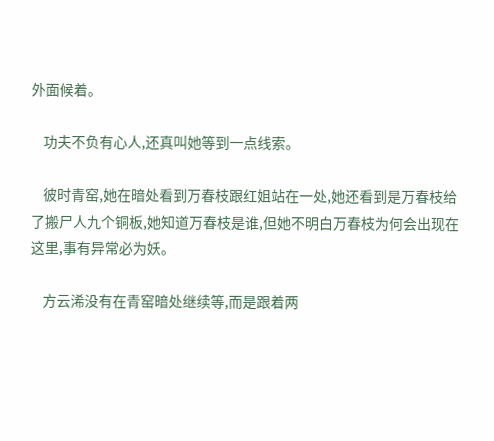外面候着。

    功夫不负有心人,还真叫她等到一点线索。

    彼时青窑,她在暗处看到万春枝跟红姐站在一处,她还看到是万春枝给了搬尸人九个铜板,她知道万春枝是谁,但她不明白万春枝为何会出现在这里,事有异常必为妖。

    方云浠没有在青窑暗处继续等,而是跟着两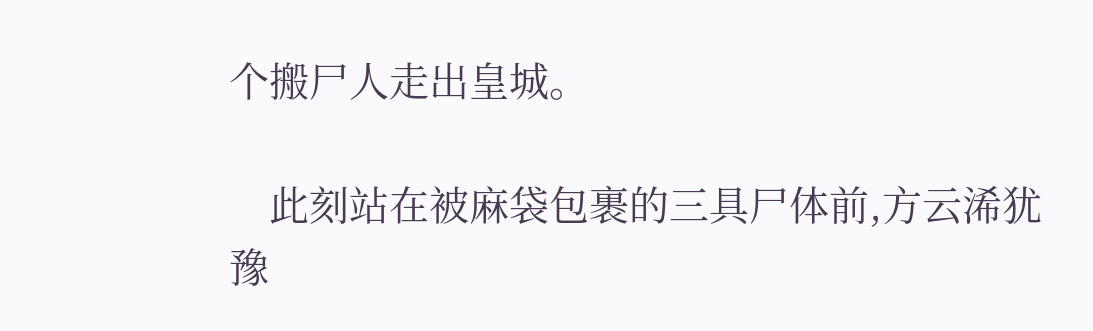个搬尸人走出皇城。

    此刻站在被麻袋包裹的三具尸体前,方云浠犹豫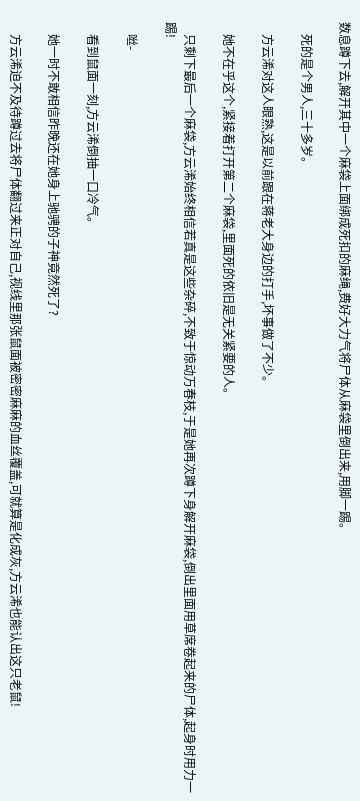数息蹲下去,解开其中一个麻袋上面绑成死扣的麻绳,费好大力气将尸体从麻袋里倒出来,用脚一踢。

    死的是个男人,三十多岁。

    方云浠对这人眼熟,这是以前跟在蒋老大身边的打手,坏事做了不少。

    她不在乎这个,紧接着打开第二个麻袋,里面死的依旧是无关紧要的人。

    只剩下最后一个麻袋,方云浠始终相信若真是这些杂碎,不致于惊动万春枝,于是她再次蹲下身解开麻袋,倒出里面用草席卷起来的尸体,起身时用力一踢!

    咝-

    看到鼠面一刻,方云浠倒抽一口冷气。

    她一时不敢相信昨晚还在她身上驰骋的子神竟然死了?

    方云浠迫不及待蹲过去将尸体翻过来正对自己,视线里那张鼠面被密密麻麻的血丝覆盖,可就算是化成灰,方云浠也能认出这只老鼠!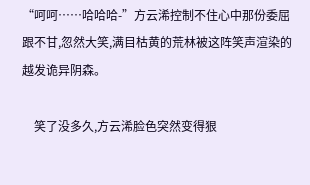“呵呵……哈哈哈-”方云浠控制不住心中那份委屈跟不甘,忽然大笑,满目枯黄的荒林被这阵笑声渲染的越发诡异阴森。

    笑了没多久,方云浠脸色突然变得狠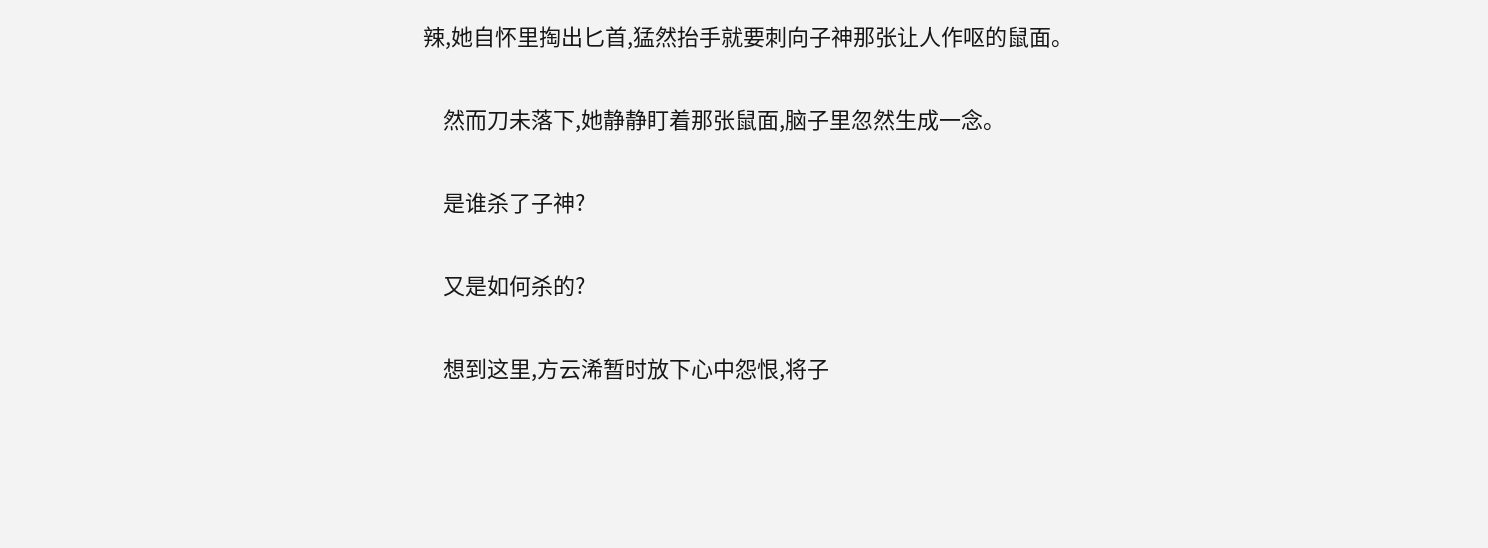辣,她自怀里掏出匕首,猛然抬手就要刺向子神那张让人作呕的鼠面。

    然而刀未落下,她静静盯着那张鼠面,脑子里忽然生成一念。

    是谁杀了子神?

    又是如何杀的?

    想到这里,方云浠暂时放下心中怨恨,将子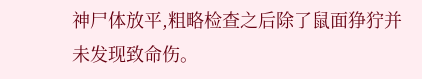神尸体放平,粗略检查之后除了鼠面狰狞并未发现致命伤。